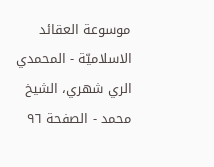موسوعة العقائد الاسلاميّة - المحمدي الري شهري، الشيخ محمد - الصفحة ٩٦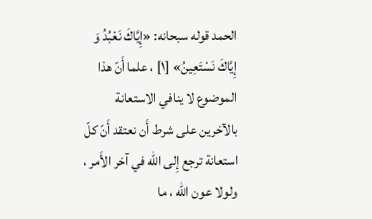الحمد قوله سبحانه: «إِيَّاكَ نَعْبُدُ وَ إِيَّاكَ نَسْتَعِينُ» [١] ، علما أَنّ هذا الموضوع لا ينافي الاستعانة بالآخرين على شرط أَن نعتقد أَنّ كلّ استعانة ترجع إِلى اللّه في آخر الأَمر ، ولولا عون اللّه ، ما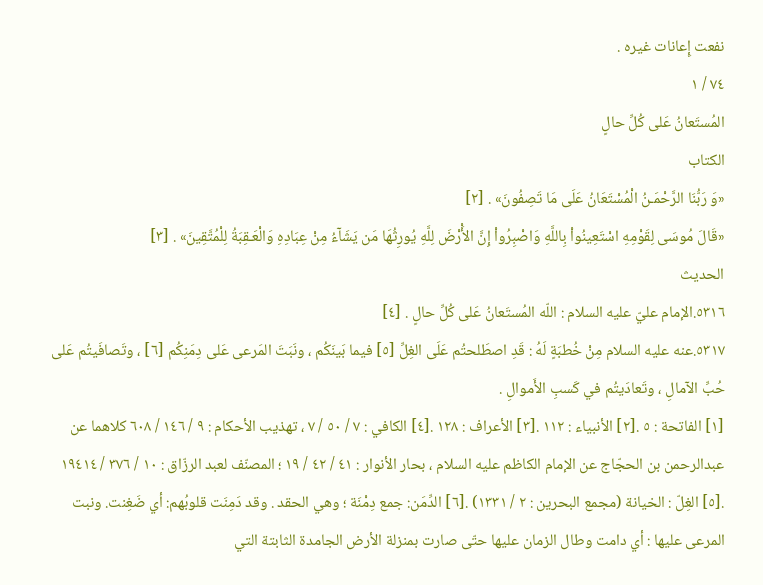نفعت إِعانات غيره .
٧٤ / ١
المُستَعانُ عَلى كُلِّ حالٍ
الكتاب
«وَ رَبُّنَا الرَّحْمَـنُ الْمُسْتَعَانُ عَلَى مَا تَصِفُونَ» . [٢]
«قَالَ مُوسَى لِقَوْمِهِ اسْتَعِينُواْ بِاللَّهِ وَاصْبِرُواْ إِنَّ الأَْرْضَ لِلَّهِ يُورِثُهَا مَن يَشَآءُ مِنْ عِبَادِهِ وَالْعَـقِبَةُ لِلْمُتَّقِينَ» . [٣]
الحديث
٥٣١٦.الإمام عليّ عليه السلام : اللّه المُستَعانُ عَلى كُلِّ حالٍ . [٤]
٥٣١٧.عنه عليه السلام مِنْ خُطبَةٍ لَهُ : قَدِ اصطَلحتُم عَلَى الغِلِّ [٥] فيما بَينَكُم ، ونَبَتَ المَرعى عَلى دِمَنِكُم [٦] ، وتَصافَيتُم عَلى حُبِّ الآمالِ ، وتَعادَيتُم في كَسبِ الأَموالِ .
[١] الفاتحة : ٥ .[٢] الأنبياء : ١١٢ .[٣] الأعراف : ١٢٨ .[٤] الكافي : ٧ / ٥٠ / ٧ ، تهذيب الأحكام : ٩ / ١٤٦ / ٦٠٨ كلاهما عن عبدالرحمن بن الحجّاج عن الإمام الكاظم عليه السلام ، بحار الأنوار : ٤١ / ٤٢ / ١٩ ؛ المصنّف لعبد الرزّاق : ١٠ / ٣٧٦ / ١٩٤١٤ .[٥] الغِلّ : الخيانة (مجمع البحرين : ٢ / ١٣٣١) .[٦] الدِّمَن: جمع دِمْنَة ؛ وهي الحقد . وقد دَمِنَت قلوبُهم: أي ضَغِنت. ونبت المرعى عليها : أي دامت وطال الزمان عليها حتّى صارت بمنزلة الأرض الجامدة الثابتة التي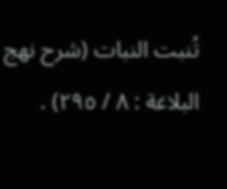تُنبت النبات (شرح نهج البلاغة : ٨ / ٢٩٥) .